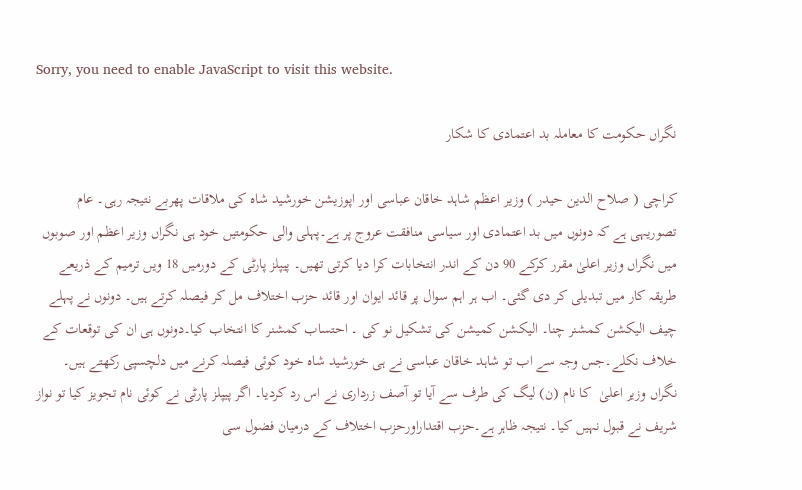Sorry, you need to enable JavaScript to visit this website.

نگراں حکومت کا معاملہ بد اعتمادی کا شکار

کراچی ( صلاح الدین حیدر ) وزیر اعظم شاہد خاقان عباسی اور اپوزیشن خورشید شاہ کی ملاقات پھربے نتیجہ رہی۔ عام تصوریہی ہے کہ دونوں میں بد اعتمادی اور سیاسی منافقت عروج پر ہے۔پہلی والی حکومتیں خود ہی نگراں وزیر اعظم اور صوبوں میں نگراں وزیر اعلیٰ مقرر کرکے 90 دن کے اندر انتخابات کرا دیا کرتی تھیں۔ پیپلز پارٹی کے دورمیں 18 ویں ترمیم کے ذریعے طریقہ کار میں تبدیلی کر دی گئی۔ اب ہر اہم سوال پر قائد ایوان اور قائد حزب اختلاف مل کر فیصلہ کرتے ہیں۔ دونوں نے پہلے چیف الیکشن کمشنر چنا۔ الیکشن کمیشن کی تشکیل نو کی ۔ احتساب کمشنر کا انتخاب کیا۔دونوں ہی ان کی توقعات کے خلاف نکلے۔جس وجہ سے اب تو شاہد خاقان عباسی نے ہی خورشید شاہ خود کوئی فیصلہ کرنے میں دلچسپی رکھتے ہیں۔ نگراں وزیر اعلیٰ  کا نام (ن) لیگ کی طرف سے آیا تو آصف زرداری نے اس رد کردیا۔ اگر پیپلز پارٹی نے کوئی نام تجویز کیا تو نواز شریف نے قبول نہیں کیا۔ نتیجہ ظاہر ہے۔حزب اقتداراورحزب اختلاف کے درمیان فضول سی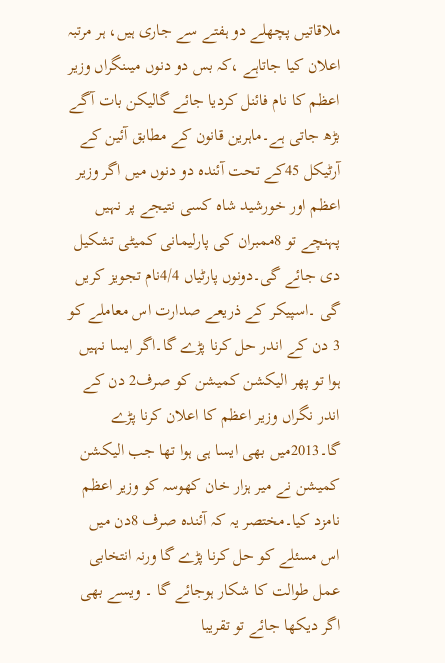ملاقاتیں پچھلے دو ہفتے سے جاری ہیں، ہر مرتبہ اعلان کیا جاتاہے ،کہ بس دو دنوں میںنگراں وزیر اعظم کا نام فائنل کردیا جائے گالیکن بات آگے بڑھ جاتی ہے۔ماہرین قانون کے مطابق آئین کے آرٹیکل 45کے تحت آئندہ دو دنوں میں اگر وزیر اعظم اور خورشید شاہ کسی نتیجے پر نہیں پہنچے تو 8ممبران کی پارلیمانی کمیٹی تشکیل دی جائے گی۔دونوں پارٹیاں 4/4نام تجویز کریں گی ۔اسپیکر کے ذریعے صدارت اس معاملے کو 3 دن کے اندر حل کرنا پڑے گا۔اگر ایسا نہیں ہوا تو پھر الیکشن کمیشن کو صرف2 دن کے اندر نگراں وزیر اعظم کا اعلان کرنا پڑے گا۔2013میں بھی ایسا ہی ہوا تھا جب الیکشن کمیشن نے میر ہزار خان کھوسہ کو وزیر اعظم نامزد کیا۔مختصر یہ کہ آئندہ صرف 8دن میں اس مسئلے کو حل کرنا پڑے گا ورنہ انتخابی عمل طوالت کا شکار ہوجائے گا ۔ ویسے بھی اگر دیکھا جائے تو تقریبا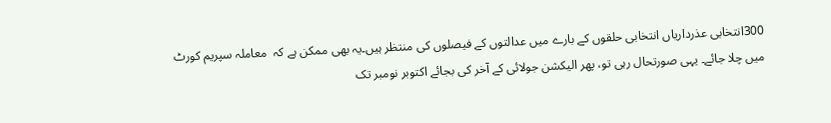300انتخابی عذرداریاں انتخابی حلقوں کے بارے میں عدالتوں کے فیصلوں کی منتظر ہیں۔یہ بھی ممکن ہے کہ  معاملہ سپریم کورٹ میں چلا جائے۔ یہی صورتحال رہی تو، پھر الیکشن جولائی کے آخر کی بجائے اکتوبر نومبر تک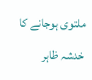ملتوی ہوجانے کا خدشہ ظاہر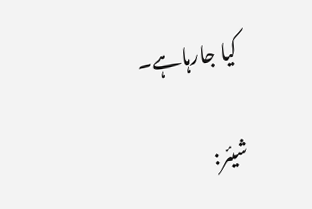کیا جارہاہے۔

شیئر: